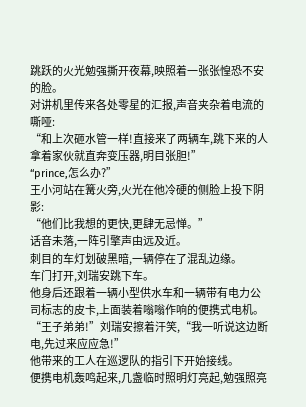跳跃的火光勉强撕开夜幕,映照着一张张惶恐不安的脸。
对讲机里传来各处零星的汇报,声音夹杂着电流的嘶哑:
“和上次砸水管一样!直接来了两辆车,跳下来的人拿着家伙就直奔变压器,明目张胆!”
“prince,怎么办?”
王小河站在篝火旁,火光在他冷硬的侧脸上投下阴影:
“他们比我想的更快,更肆无忌惮。”
话音未落,一阵引擎声由远及近。
刺目的车灯划破黑暗,一辆停在了混乱边缘。
车门打开,刘瑞安跳下车。
他身后还跟着一辆小型供水车和一辆带有电力公司标志的皮卡,上面装着嗡嗡作响的便携式电机。
“王子弟弟!”刘瑞安擦着汗笑,“我一听说这边断电,先过来应应急!”
他带来的工人在巡逻队的指引下开始接线。
便携电机轰鸣起来,几盏临时照明灯亮起,勉强照亮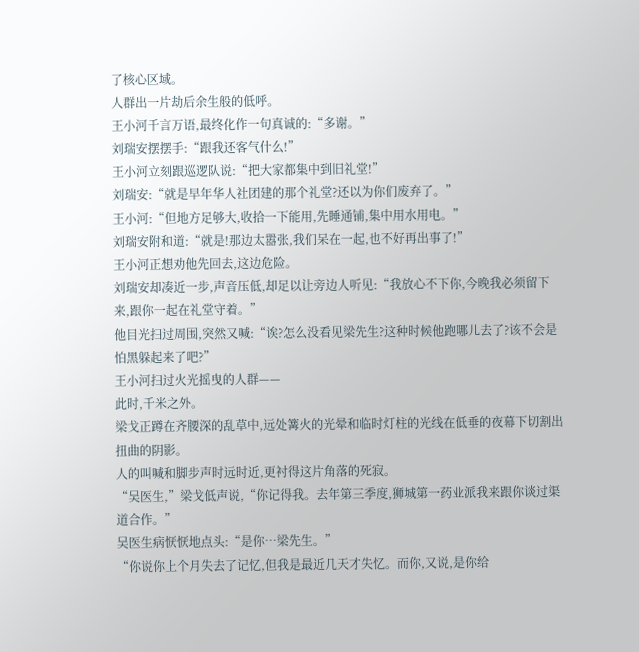了核心区域。
人群出一片劫后余生般的低呼。
王小河千言万语,最终化作一句真诚的:“多谢。”
刘瑞安摆摆手:“跟我还客气什么!”
王小河立刻跟巡逻队说:“把大家都集中到旧礼堂!”
刘瑞安:“就是早年华人社团建的那个礼堂?还以为你们废弃了。”
王小河:“但地方足够大,收拾一下能用,先睡通铺,集中用水用电。”
刘瑞安附和道:“就是!那边太嚣张,我们呆在一起,也不好再出事了!”
王小河正想劝他先回去,这边危险。
刘瑞安却凑近一步,声音压低,却足以让旁边人听见:“我放心不下你,今晚我必须留下来,跟你一起在礼堂守着。”
他目光扫过周围,突然又喊:“诶?怎么没看见梁先生?这种时候他跑哪儿去了?该不会是怕黑躲起来了吧?”
王小河扫过火光摇曳的人群——
此时,千米之外。
梁戈正蹲在齐腰深的乱草中,远处篝火的光晕和临时灯柱的光线在低垂的夜幕下切割出扭曲的阴影。
人的叫喊和脚步声时远时近,更衬得这片角落的死寂。
“吴医生,”梁戈低声说,“你记得我。去年第三季度,狮城第一药业派我来跟你谈过渠道合作。”
吴医生病恹恹地点头:“是你…梁先生。”
“你说你上个月失去了记忆,但我是最近几天才失忆。而你,又说,是你给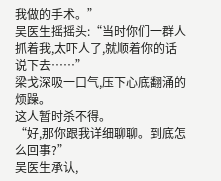我做的手术。”
吴医生摇摇头:“当时你们一群人抓着我,太吓人了,就顺着你的话说下去……”
梁戈深吸一口气,压下心底翻涌的烦躁。
这人暂时杀不得。
“好,那你跟我详细聊聊。到底怎么回事?”
吴医生承认,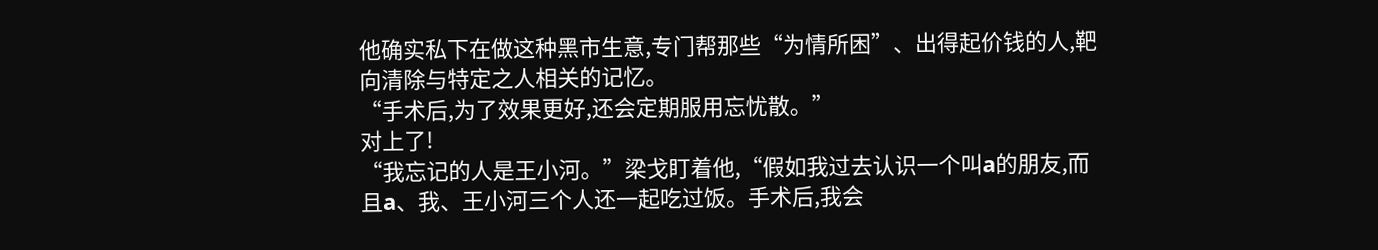他确实私下在做这种黑市生意,专门帮那些“为情所困”、出得起价钱的人,靶向清除与特定之人相关的记忆。
“手术后,为了效果更好,还会定期服用忘忧散。”
对上了!
“我忘记的人是王小河。”梁戈盯着他,“假如我过去认识一个叫a的朋友,而且a、我、王小河三个人还一起吃过饭。手术后,我会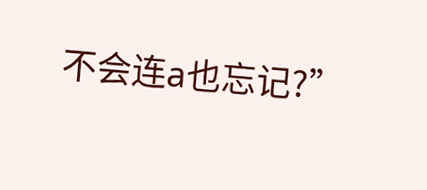不会连a也忘记?”